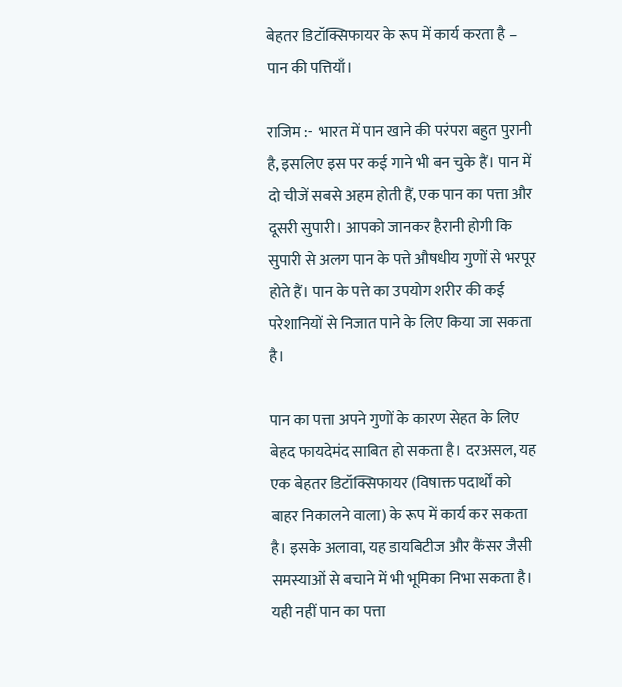बेहतर डिटॉक्सिफायर के रूप में कार्य करता है – पान की पत्तियाँ।

राजिम :-  भारत में पान खाने की परंपरा बहुत पुरानी है, इसलिए इस पर कई गाने भी बन चुके हैं। पान में दो चीजें सबसे अहम होती हैं, एक पान का पत्ता और दूसरी सुपारी। आपको जानकर हैरानी होगी कि सुपारी से अलग पान के पत्ते औषधीय गुणों से भरपूर होते हैं। पान के पत्ते का उपयोग शरीर की कई परेशानियों से निजात पाने के लिए किया जा सकता है।

पान का पत्ता अपने गुणों के कारण सेहत के लिए बेहद फायदेमंद साबित हो सकता है। दरअसल, यह एक बेहतर डिटॉक्सिफायर (विषाक्त पदार्थों को बाहर निकालने वाला) के रूप में कार्य कर सकता है। इसके अलावा, यह डायबिटीज और कैंसर जैसी समस्याओं से बचाने में भी भूमिका निभा सकता है। यही नहीं पान का पत्ता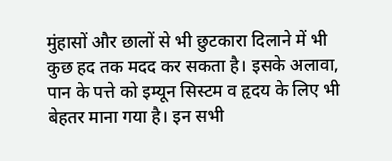मुंहासों और छालों से भी छुटकारा दिलाने में भी कुछ हद तक मदद कर सकता है। इसके अलावा, पान के पत्ते को इम्यून सिस्टम व हृदय के लिए भी बेहतर माना गया है। इन सभी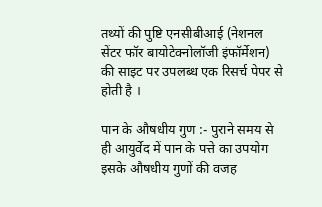तथ्यों की पुष्टि एनसीबीआई (नेशनल सेंटर फॉर बायोटेक्नोलॉजी इंफॉर्मेशन) की साइट पर उपलब्ध एक रिसर्च पेपर से होती है ।

पान के औषधीय गुण :- पुराने समय से ही आयुर्वेद में पान के पत्ते का उपयोग इसके औषधीय गुणों की वजह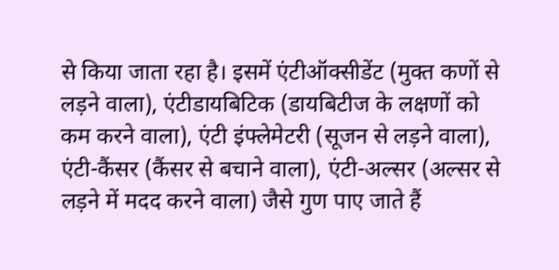से किया जाता रहा है। इसमें एंटीऑक्सीडेंट (मुक्त कणों से लड़ने वाला), एंटीडायबिटिक (डायबिटीज के लक्षणों को कम करने वाला), एंटी इंफ्लेमेटरी (सूजन से लड़ने वाला), एंटी-कैंसर (कैंसर से बचाने वाला), एंटी-अल्सर (अल्सर से लड़ने में मदद करने वाला) जैसे गुण पाए जाते हैं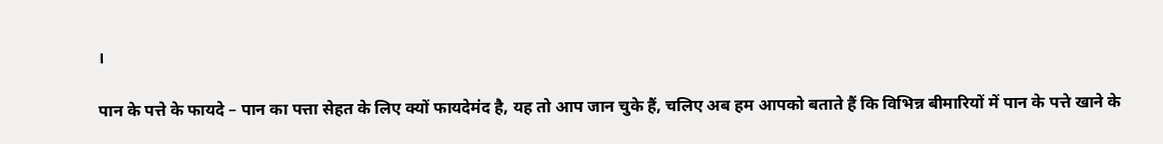।

पान के पत्ते के फायदे – पान का पत्ता सेहत के लिए क्यों फायदेमंद है, यह तो आप जान चुके हैं, चलिए अब हम आपको बताते हैं कि विभिन्न बीमारियों में पान के पत्ते खाने के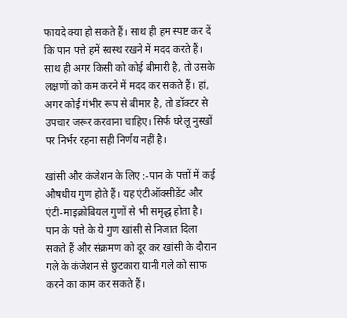फायदे क्या हो सकते हैं। साथ ही हम स्पष्ट कर दें कि पान पत्ते हमें स्वस्थ रखने में मदद करते हैं। साथ ही अगर किसी को कोई बीमारी है, तो उसके लक्षणों को कम करने में मदद कर सकते हैं। हां, अगर कोई गंभीर रूप से बीमार है, तो डॉक्टर से उपचार जरूर करवाना चाहिए। सिर्फ घरेलू नुस्खों पर निर्भर रहना सही निर्णय नहीं है।

खांसी और कंजेशन के लिए :-पान के पत्तों में कई औषधीय गुण होते हैं। यह एंटीऑक्सीडेंट और एंटी-माइक्रोबियल गुणों से भी समृद्ध होता है। पान के पत्ते के ये गुण खांसी से निजात दिला सकते हैं और संक्रमण को दूर कर खांसी के दौरान गले के कंजेशन से छुटकारा यानी गले को साफ करने का काम कर सकते हैं।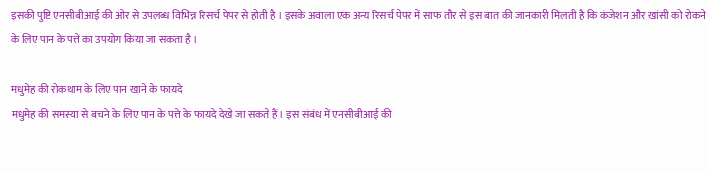इसकी पुष्टि एनसीबीआई की ओर से उपलब्ध विभिन्न रिसर्च पेपर से होती है । इसके अवाला एक अन्य रिसर्च पेपर में साफ तौर से इस बात की जानकारी मिलती है कि कंजेशन और खांसी को रोकने के लिए पान के पत्ते का उपयोग किया जा सकता है ।

मधुमेह की रोकथाम के लिए पान खाने के फायदे
मधुमेह की समस्या से बचने के लिए पान के पत्ते के फायदे देखे जा सकते हैं। इस संबंध में एनसीबीआई की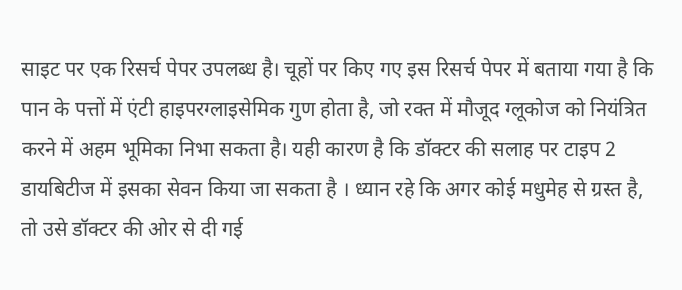साइट पर एक रिसर्च पेपर उपलब्ध है। चूहों पर किए गए इस रिसर्च पेपर में बताया गया है कि पान के पत्तों में एंटी हाइपरग्लाइसेमिक गुण होता है, जो रक्त में मौजूद ग्लूकोज को नियंत्रित करने में अहम भूमिका निभा सकता है। यही कारण है कि डॉक्टर की सलाह पर टाइप 2 डायबिटीज में इसका सेवन किया जा सकता है । ध्यान रहे कि अगर कोई मधुमेह से ग्रस्त है, तो उसे डॉक्टर की ओर से दी गई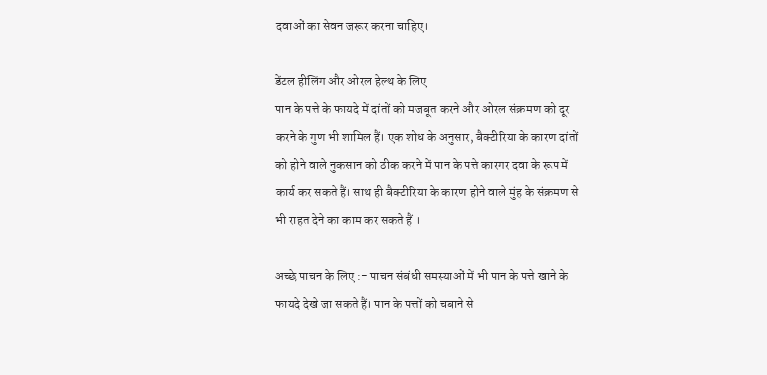दवाओं का सेवन जरूर करना चाहिए।

डेंटल हीलिंग और ओरल हेल्थ के लिए
पान के पत्ते के फायदे में दांतों को मजबूत करने और ओरल संक्रमण को दूर करने के गुण भी शामिल हैं। एक शोध के अनुसार, बैक्टीरिया के कारण दांतों को होने वाले नुकसान को ठीक करने में पान के पत्ते कारगर दवा के रूप में कार्य कर सकते हैं। साथ ही बैक्टीरिया के कारण होने वाले मुंह के संक्रमण से भी राहत देने का काम कर सकते हैं ।

अच्छे पाचन के लिए :- पाचन संबंधी समस्याओं में भी पान के पत्ते खाने के फायदे देखे जा सकते हैं। पान के पत्तों को चबाने से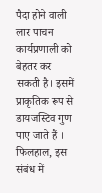पैदा होने वाली लार पाचन कार्यप्रणाली को बेहतर कर सकती है। इसमें प्राकृतिक रूप से डायजस्टिव गुण पाए जाते हैं । फिलहाल, इस संबंध में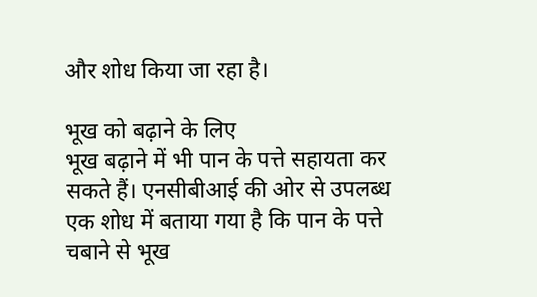और शोध किया जा रहा है।

भूख को बढ़ाने के लिए
भूख बढ़ाने में भी पान के पत्ते सहायता कर सकते हैं। एनसीबीआई की ओर से उपलब्ध एक शोध में बताया गया है कि पान के पत्ते चबाने से भूख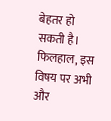बेहतर हो सकती है। फिलहाल, इस विषय पर अभी और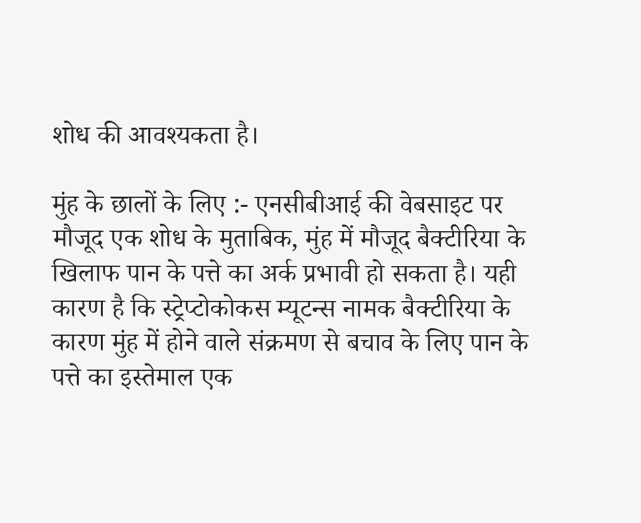शोध की आवश्यकता है।

मुंह के छालों के लिए :- एनसीबीआई की वेबसाइट पर मौजूद एक शोध के मुताबिक, मुंह में मौजूद बैक्टीरिया के खिलाफ पान के पत्ते का अर्क प्रभावी हो सकता है। यही कारण है कि स्ट्रेप्टोकोकस म्यूटन्स नामक बैक्टीरिया के कारण मुंह में होने वाले संक्रमण से बचाव के लिए पान के पत्ते का इस्तेमाल एक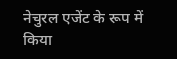नेचुरल एजेंट के रूप में किया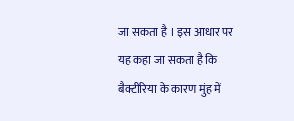जा सकता है । इस आधार पर यह कहा जा सकता है कि बैक्टीरिया के कारण मुंह में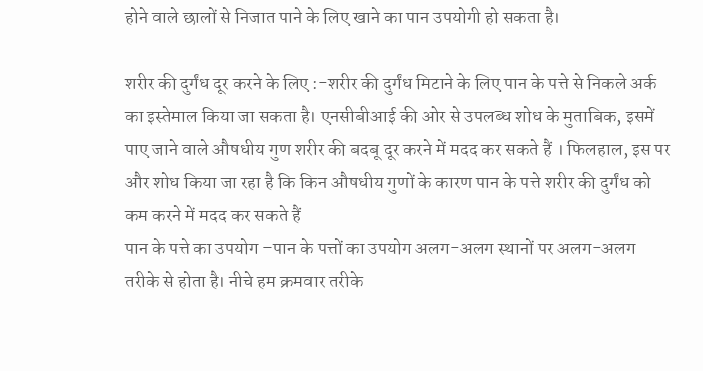होने वाले छालों से निजात पाने के लिए खाने का पान उपयोगी हो सकता है।

शरीर की दुर्गंध दूर करने के लिए :-शरीर की दुर्गंध मिटाने के लिए पान के पत्ते से निकले अर्क का इस्तेमाल किया जा सकता है। एनसीबीआई की ओर से उपलब्ध शोध के मुताबिक, इसमें पाए जाने वाले औषधीय गुण शरीर की बदबू दूर करने में मदद कर सकते हैं । फिलहाल, इस पर और शोध किया जा रहा है कि किन औषधीय गुणों के कारण पान के पत्ते शरीर की दुर्गंध को कम करने में मदद कर सकते हैं
पान के पत्ते का उपयोग –पान के पत्तों का उपयोग अलग-अलग स्थानों पर अलग-अलग तरीके से होता है। नीचे हम क्रमवार तरीके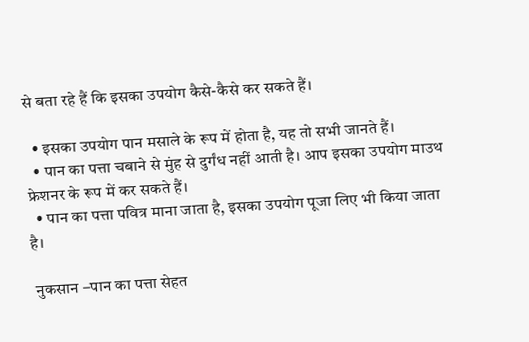से बता रहे हैं कि इसका उपयोग कैसे-कैसे कर सकते हैं।

  • इसका उपयोग पान मसाले के रूप में होता है, यह तो सभी जानते हैं।
  • पान का पत्ता चबाने से मुंह से दुर्गंध नहीं आती है। आप इसका उपयोग माउथ फ्रेशनर के रूप में कर सकते हैं।
  • पान का पत्ता पवित्र माना जाता है, इसका उपयोग पूजा लिए भी किया जाता है।

 नुकसान –पान का पत्ता सेहत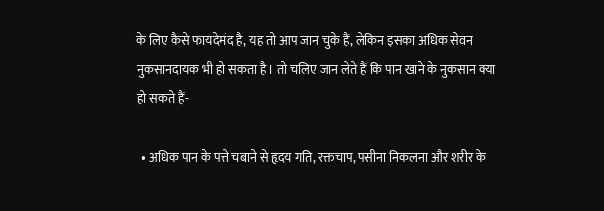के लिए कैसे फायदेमंद है, यह तो आप जान चुके हैं, लेकिन इसका अधिक सेवन नुकसानदायक भी हो सकता है। तो चलिए जान लेते हैं कि पान खाने के नुकसान क्या हो सकते हैं-

  • अधिक पान के पत्ते चबाने से हृदय गति, रक्तचाप, पसीना निकलना और शरीर के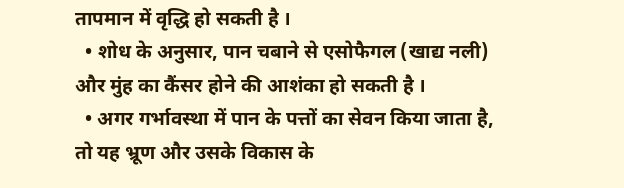तापमान में वृद्धि हो सकती है ।
  • शोध के अनुसार, पान चबाने से एसोफैगल (खाद्य नली) और मुंह का कैंसर होने की आशंका हो सकती है ।
  • अगर गर्भावस्था में पान के पत्तों का सेवन किया जाता है, तो यह भ्रूण और उसके विकास के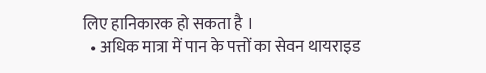लिए हानिकारक हो सकता है ।
  • अधिक मात्रा में पान के पत्तों का सेवन थायराइड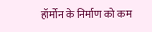हॉर्मोन के निर्माण को कम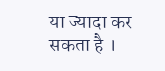या ज्यादा कर सकता है ।